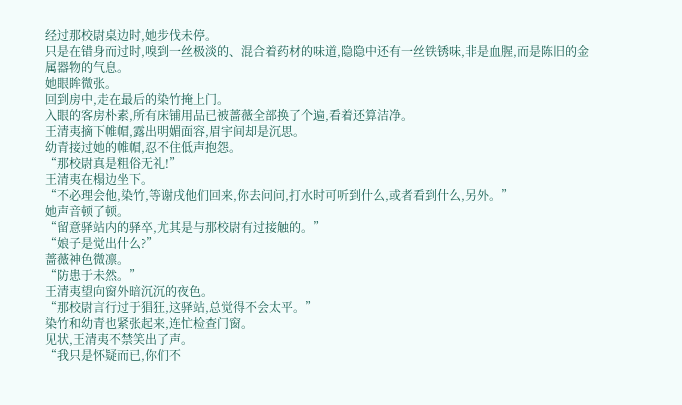经过那校尉桌边时,她步伐未停。
只是在错身而过时,嗅到一丝极淡的、混合着药材的味道,隐隐中还有一丝铁锈味,非是血腥,而是陈旧的金属器物的气息。
她眼眸微张。
回到房中,走在最后的染竹掩上门。
入眼的客房朴素,所有床铺用品已被蔷薇全部换了个遍,看着还算洁净。
王清夷摘下帷帽,露出明媚面容,眉宇间却是沉思。
幼青接过她的帷帽,忍不住低声抱怨。
“那校尉真是粗俗无礼!”
王清夷在榻边坐下。
“不必理会他,染竹,等谢戌他们回来,你去问问,打水时可听到什么,或者看到什么,另外。”
她声音顿了顿。
“留意驿站内的驿卒,尤其是与那校尉有过接触的。”
“娘子是觉出什么?”
蔷薇神色微凛。
“防患于未然。”
王清夷望向窗外暗沉沉的夜色。
“那校尉言行过于猖狂,这驿站,总觉得不会太平。”
染竹和幼青也紧张起来,连忙检查门窗。
见状,王清夷不禁笑出了声。
“我只是怀疑而已,你们不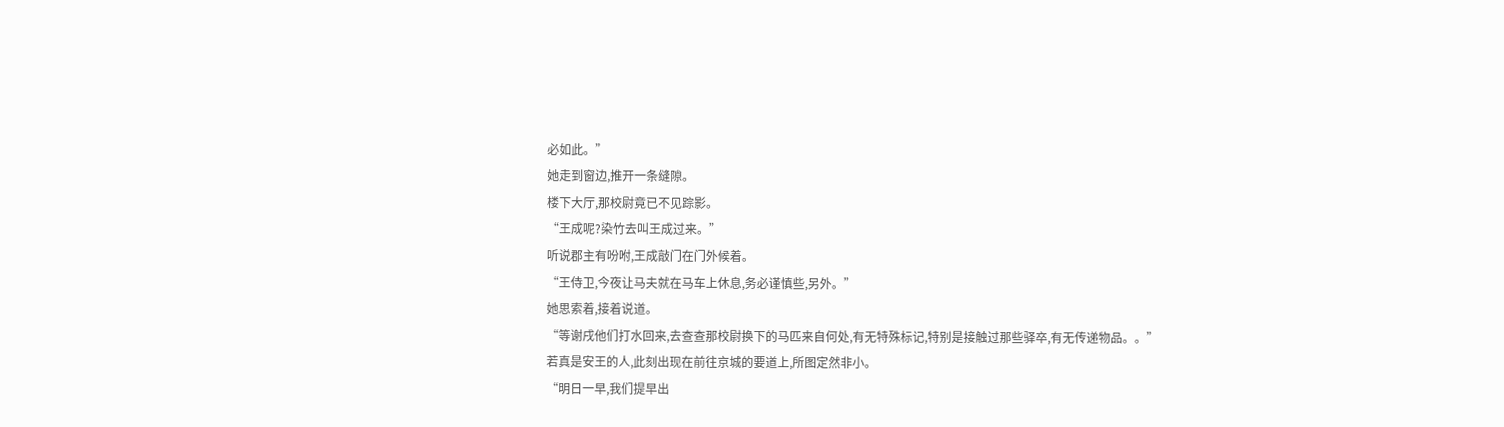必如此。”
她走到窗边,推开一条缝隙。
楼下大厅,那校尉竟已不见踪影。
“王成呢?染竹去叫王成过来。”
听说郡主有吩咐,王成敲门在门外候着。
“王侍卫,今夜让马夫就在马车上休息,务必谨慎些,另外。”
她思索着,接着说道。
“等谢戌他们打水回来,去查查那校尉换下的马匹来自何处,有无特殊标记,特别是接触过那些驿卒,有无传递物品。。”
若真是安王的人,此刻出现在前往京城的要道上,所图定然非小。
“明日一早,我们提早出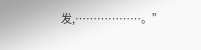发,………………。”